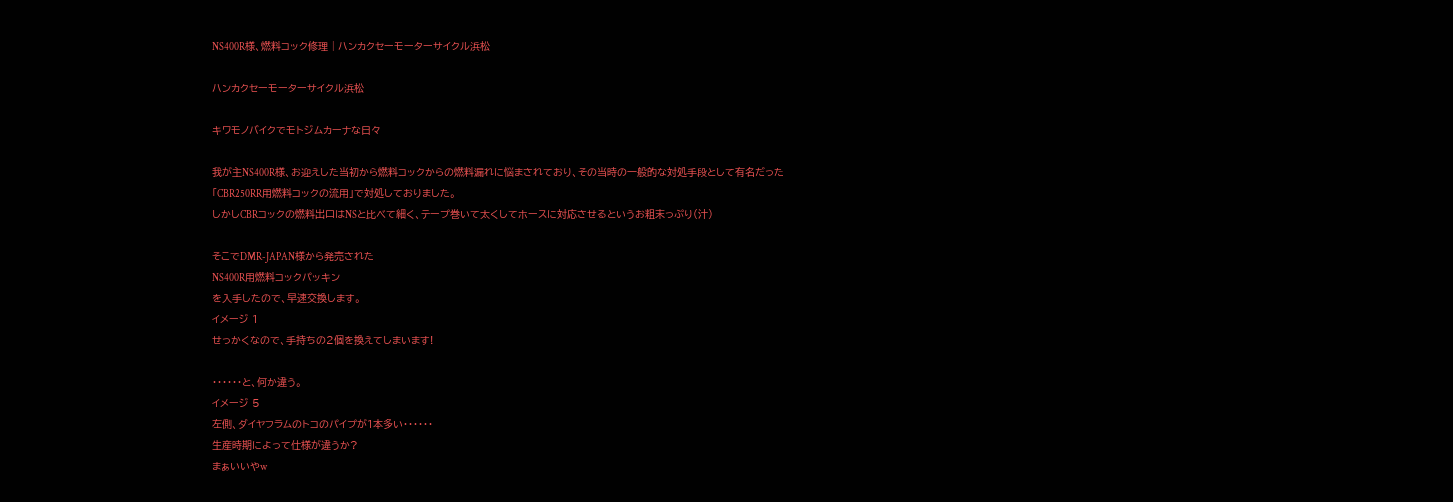NS400R様、燃料コック修理 | ハンカクセーモーターサイクル浜松

ハンカクセーモーターサイクル浜松

キワモノバイクでモトジムカーナな日々

我が主NS400R様、お迎えした当初から燃料コックからの燃料漏れに悩まされており、その当時の一般的な対処手段として有名だった「CBR250RR用燃料コックの流用」で対処しておりました。
しかしCBRコックの燃料出口はNSと比べて細く、テープ巻いて太くしてホースに対応させるというお粗末っぷり(汁)

そこでDMR-JAPAN様から発売された
NS400R用燃料コックパッキン
を入手したので、早速交換します。
イメージ 1
せっかくなので、手持ちの2個を換えてしまいます!

・・・・・・と、何か違う。
イメージ 5
左側、ダイヤフラムのトコのパイプが1本多い・・・・・・
生産時期によって仕様が違うか?
まぁいいやw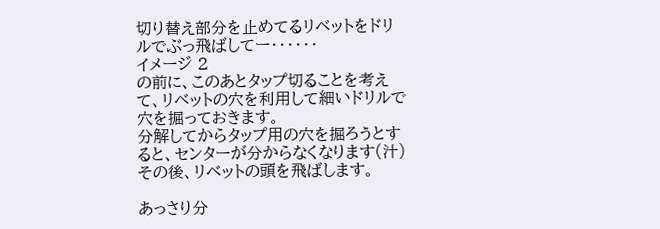切り替え部分を止めてるリベットをドリルでぶっ飛ばしてー・・・・・・
イメージ 2
の前に、このあとタップ切ることを考えて、リベットの穴を利用して細いドリルで穴を掘っておきます。
分解してからタップ用の穴を掘ろうとすると、センターが分からなくなります(汁)
その後、リベットの頭を飛ばします。

あっさり分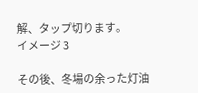解、タップ切ります。
イメージ 3

その後、冬場の余った灯油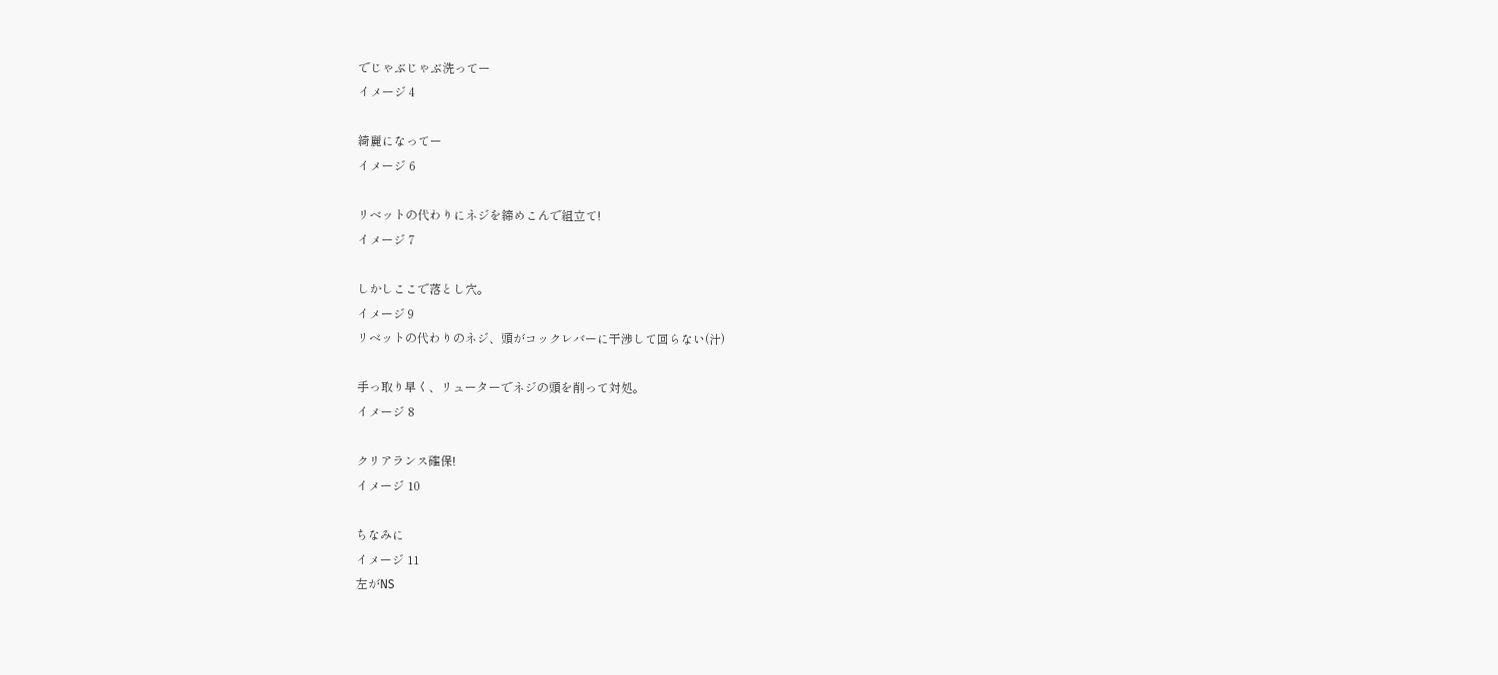でじゃぶじゃぶ洗ってー
イメージ 4

綺麗になってー
イメージ 6

リベットの代わりにネジを締めこんで組立て!
イメージ 7

しかしここで落とし穴。
イメージ 9
リベットの代わりのネジ、頭がコックレバーに干渉して回らない(汁)

手っ取り早く、リューターでネジの頭を削って対処。
イメージ 8

クリアランス確保!
イメージ 10

ちなみに
イメージ 11
左がNS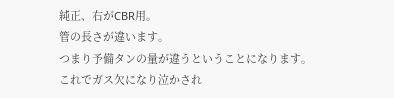純正、右がCBR用。
管の長さが違います。
つまり予備タンの量が違うということになります。
これでガス欠になり泣かされ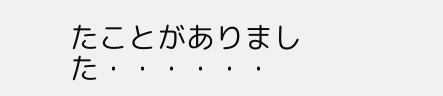たことがありました・・・・・・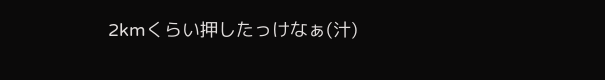2kmくらい押したっけなぁ(汁)